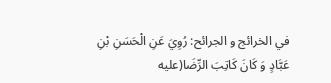في الخرائج و الجرائح: رُوِيَ عَنِ الْحَسَنِ بْنِ عَبَّادٍ وَ كَانَ كَاتِبَ الرِّضَا(عليه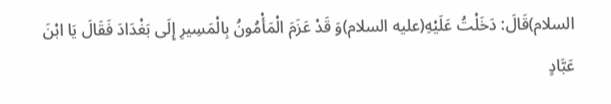السلام)قَالَ: دَخَلْتُ عَلَيْهِ(عليه السلام)وَ قَدْ عَزَمَ الْمَأْمُونُ بِالْمَسِيرِ إِلَى بَغْدَادَ فَقَالَ يَا ابْنَ عَبَّادٍ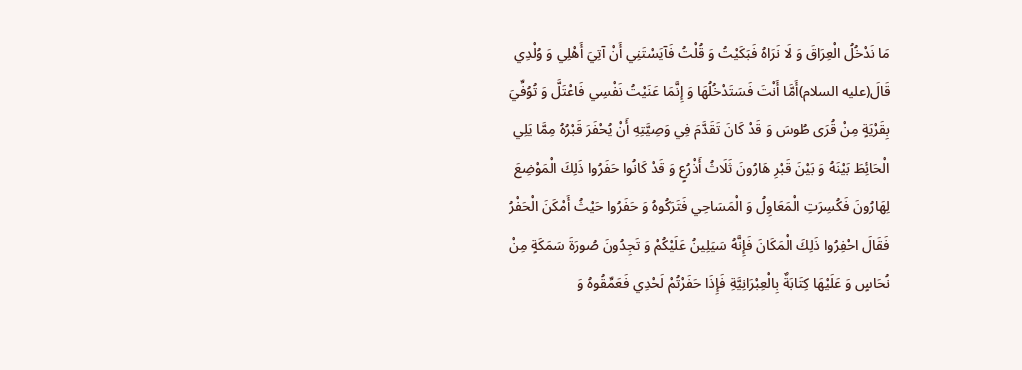مَا نَدْخُلُ الْعِرَاقَ وَ لَا نَرَاهُ فَبَكَيْتُ وَ قُلْتُ فَآيَسْتَنِي أَنْ آتِيَ أَهْلِي وَ وُلْدِي قَالَ(عليه السلام)أَمَّا أَنْتَ فَسَتَدْخُلُهَا وَ إِنَّمَا عَنَيْتُ نَفْسِي فَاعْتَلَّ وَ تُوُفِّيَ بِقَرْيَةٍ مِنْ قُرَى طُوسَ وَ قَدْ كَانَ تَقَدَّمَ فِي وَصِيَّتِهِ أَنْ يُحْفَرَ قَبْرُهُ مِمَّا يَلِي الْحَائِطَ بَيْنَهُ وَ بَيْنَ قَبْرِ هَارُونَ ثَلَاثُ أَذْرُعٍ وَ قَدْ كَانُوا حَفَرُوا ذَلِكَ الْمَوْضِعَ لِهَارُونَ فَكُسِرَتِ الْمَعَاوِلُ وَ الْمَسَاحِي فَتَرَكُوهُ وَ حَفَرُوا حَيْثُ أَمْكَنَ الْحَفْرُ فَقَالَ احْفِرُوا ذَلِكَ الْمَكَانَ فَإِنَّهُ سَيَلِينُ عَلَيْكُمْ وَ تَجِدُونَ صُورَةَ سَمَكَةٍ مِنْ نُحَاسٍ وَ عَلَيْهَا كِتَابَةٌ بِالْعِبْرَانِيَّةِ فَإِذَا حَفَرْتُمْ لَحْدِي فَعَمِّقُوهُ وَ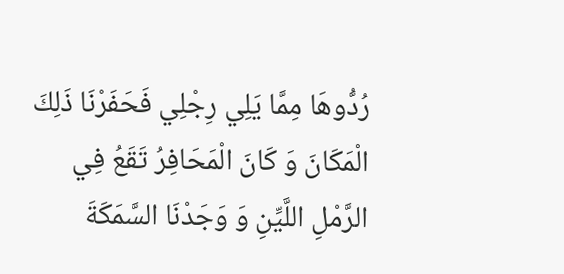رُدُّوهَا مِمَّا يَلِي رِجْلِي فَحَفَرْنَا ذَلِكَ الْمَكَانَ وَ كَانَ الْمَحَافِرُ تَقَعُ فِي الرَّمْلِ اللَّيِّنِ وَ وَجَدْنَا السَّمَكَةَ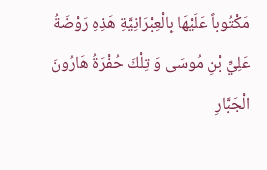مَكْتُوباً عَلَيْهَا بِالْعِبْرَانِيَّةِ هَذِهِ رَوْضَةُ عَلِيِّ بْنِ مُوسَى وَ تِلْكَ حُفْرَةُ هَارُونَ الْجَبَّارِ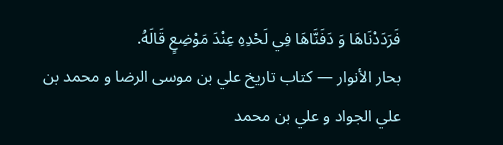فَرَدَدْنَاهَا وَ دَفَنَّاهَا فِي لَحْدِهِ عِنْدَ مَوْضِعٍ قَالَهُ.
بحار الأنوار — كتاب تاريخ علي بن موسى الرضا و محمد بن علي الجواد و علي بن محمد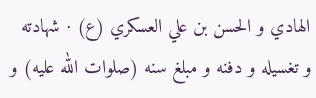الهادي و الحسن بن علي العسكري (ع) · شهادته و تغسيله و دفنه و مبلغ سنه (صلوات الله عليه) و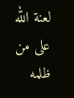لعنة الله على من ظلمه